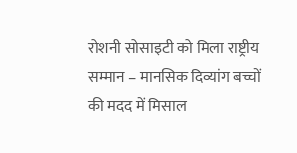रोशनी सोसाइटी को मिला राष्ट्रीय सम्मान – मानसिक दिव्यांग बच्चों की मदद में मिसाल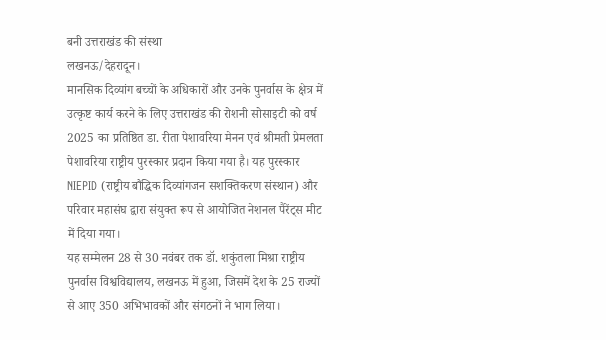बनी उत्तराखंड की संस्था
लखनऊ/देहरादून।
मानसिक दिव्यांग बच्चों के अधिकारों और उनके पुनर्वास के क्षेत्र में उत्कृष्ट कार्य करने के लिए उत्तराखंड की रोशनी सोसाइटी को वर्ष 2025 का प्रतिष्ठित डा. रीता पेशावरिया मेनन एवं श्रीमती प्रेमलता पेशावरिया राष्ट्रीय पुरस्कार प्रदान किया गया है। यह पुरस्कार NIEPID (राष्ट्रीय बौद्धिक दिव्यांगजन सशक्तिकरण संस्थान) और परिवार महासंघ द्वारा संयुक्त रूप से आयोजित नेशनल पैरेंट्स मीट में दिया गया।
यह सम्मेलन 28 से 30 नवंबर तक डॉ. शकुंतला मिश्रा राष्ट्रीय पुनर्वास विश्वविद्यालय, लखनऊ में हुआ, जिसमें देश के 25 राज्यों से आए 350 अभिभावकों और संगठनों ने भाग लिया।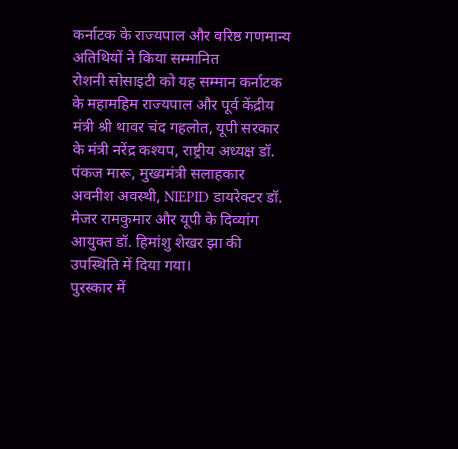कर्नाटक के राज्यपाल और वरिष्ठ गणमान्य अतिथियों ने किया सम्मानित
रोशनी सोसाइटी को यह सम्मान कर्नाटक के महामहिम राज्यपाल और पूर्व केंद्रीय मंत्री श्री थावर चंद गहलोत, यूपी सरकार के मंत्री नरेंद्र कश्यप, राष्ट्रीय अध्यक्ष डॉ. पंकज मारू, मुख्यमंत्री सलाहकार अवनीश अवस्थी, NIEPID डायरेक्टर डॉ. मेजर रामकुमार और यूपी के दिव्यांग आयुक्त डॉ. हिमांशु शेखर झा की उपस्थिति में दिया गया।
पुरस्कार में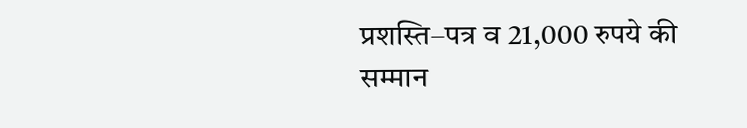प्रशस्ति–पत्र व 21,000 रुपये की सम्मान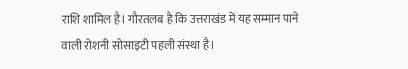राशि शामिल है। गौरतलब है कि उत्तराखंड में यह सम्मान पाने वाली रोशनी सोसाइटी पहली संस्था है।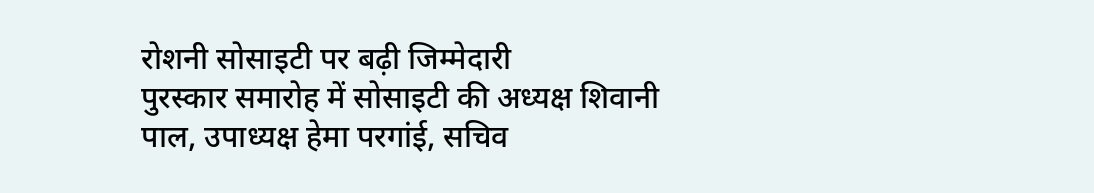रोशनी सोसाइटी पर बढ़ी जिम्मेदारी
पुरस्कार समारोह में सोसाइटी की अध्यक्ष शिवानी पाल, उपाध्यक्ष हेमा परगांई, सचिव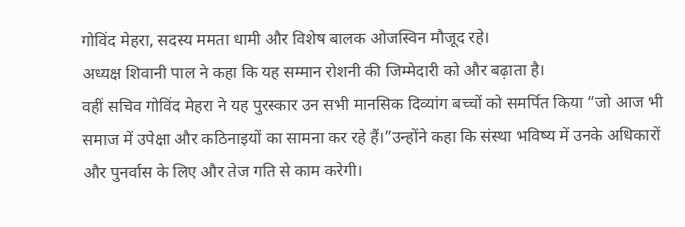गोविंद मेहरा, सदस्य ममता धामी और विशेष बालक ओजस्विन मौजूद रहे।
अध्यक्ष शिवानी पाल ने कहा कि यह सम्मान रोशनी की जिम्मेदारी को और बढ़ाता है।
वहीं सचिव गोविंद मेहरा ने यह पुरस्कार उन सभी मानसिक दिव्यांग बच्चों को समर्पित किया “जो आज भी समाज में उपेक्षा और कठिनाइयों का सामना कर रहे हैं।”उन्होंने कहा कि संस्था भविष्य में उनके अधिकारों और पुनर्वास के लिए और तेज गति से काम करेगी।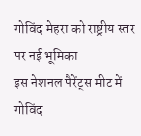गोविंद मेहरा को राष्ट्रीय स्तर पर नई भूमिका
इस नेशनल पैरेंट्स मीट में गोविंद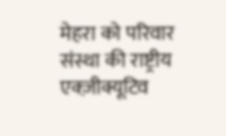मेहरा को परिवार संस्था की राष्ट्रीय एक्ज़ीक्यूटिव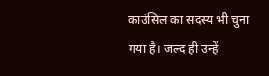काउंसिल का सदस्य भी चुना गया है। जल्द ही उन्हें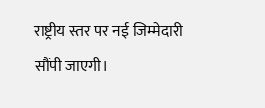राष्ट्रीय स्तर पर नई जिम्मेदारी सौंपी जाएगी।